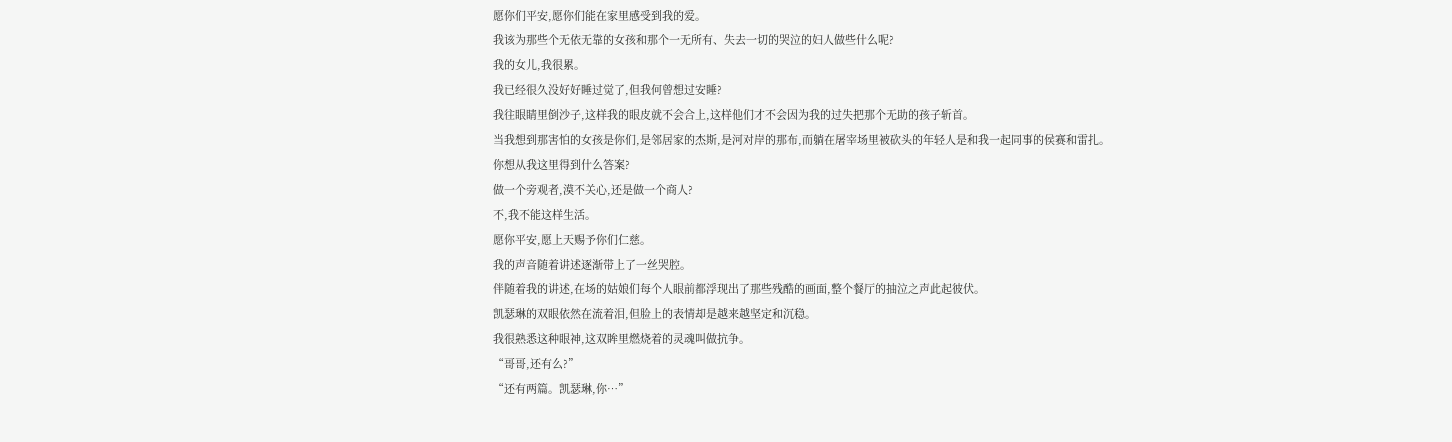愿你们平安,愿你们能在家里感受到我的爱。
我该为那些个无依无靠的女孩和那个一无所有、失去一切的哭泣的妇人做些什么呢?
我的女儿,我很累。
我已经很久没好好睡过觉了,但我何曾想过安睡?
我往眼睛里倒沙子,这样我的眼皮就不会合上,这样他们才不会因为我的过失把那个无助的孩子斩首。
当我想到那害怕的女孩是你们,是邻居家的杰斯,是河对岸的那布,而躺在屠宰场里被砍头的年轻人是和我一起同事的侯赛和雷扎。
你想从我这里得到什么答案?
做一个旁观者,漠不关心,还是做一个商人?
不,我不能这样生活。
愿你平安,愿上天赐予你们仁慈。
我的声音随着讲述逐渐带上了一丝哭腔。
伴随着我的讲述,在场的姑娘们每个人眼前都浮现出了那些残酷的画面,整个餐厅的抽泣之声此起彼伏。
凯瑟琳的双眼依然在流着泪,但脸上的表情却是越来越坚定和沉稳。
我很熟悉这种眼神,这双眸里燃烧着的灵魂叫做抗争。
“哥哥,还有么?”
“还有两篇。凯瑟琳,你…”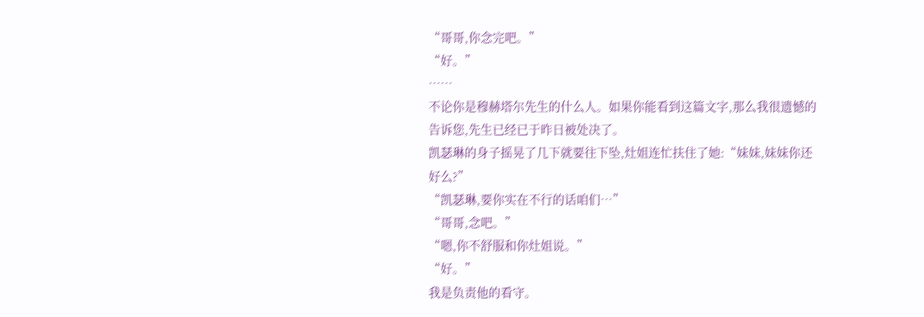“哥哥,你念完吧。”
“好。”
……
不论你是穆赫塔尔先生的什么人。如果你能看到这篇文字,那么我很遗憾的告诉您,先生已经已于昨日被处决了。
凯瑟琳的身子摇晃了几下就要往下坠,灶姐连忙扶住了她:“妹妹,妹妹你还好么?”
“凯瑟琳,要你实在不行的话咱们…”
“哥哥,念吧。”
“嗯,你不舒服和你灶姐说。”
“好。”
我是负责他的看守。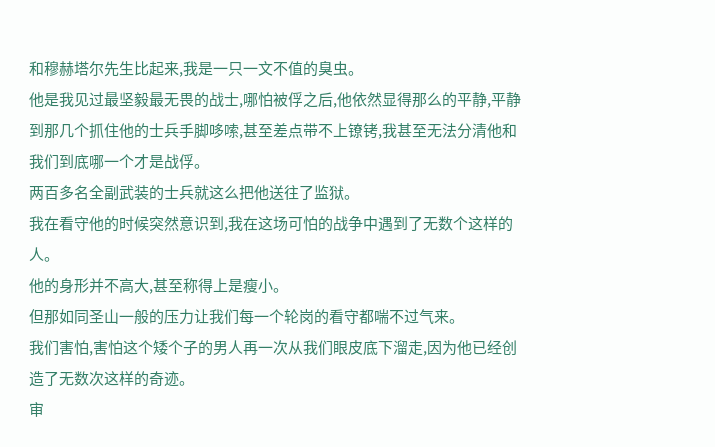和穆赫塔尔先生比起来,我是一只一文不值的臭虫。
他是我见过最坚毅最无畏的战士,哪怕被俘之后,他依然显得那么的平静,平静到那几个抓住他的士兵手脚哆嗦,甚至差点带不上镣铐,我甚至无法分清他和我们到底哪一个才是战俘。
两百多名全副武装的士兵就这么把他送往了监狱。
我在看守他的时候突然意识到,我在这场可怕的战争中遇到了无数个这样的人。
他的身形并不高大,甚至称得上是瘦小。
但那如同圣山一般的压力让我们每一个轮岗的看守都喘不过气来。
我们害怕,害怕这个矮个子的男人再一次从我们眼皮底下溜走,因为他已经创造了无数次这样的奇迹。
审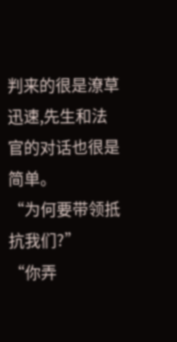判来的很是潦草迅速,先生和法官的对话也很是简单。
“为何要带领抵抗我们?”
“你弄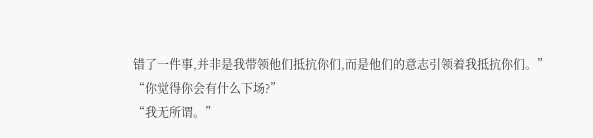错了一件事,并非是我带领他们抵抗你们,而是他们的意志引领着我抵抗你们。”
“你觉得你会有什么下场?”
“我无所谓。”